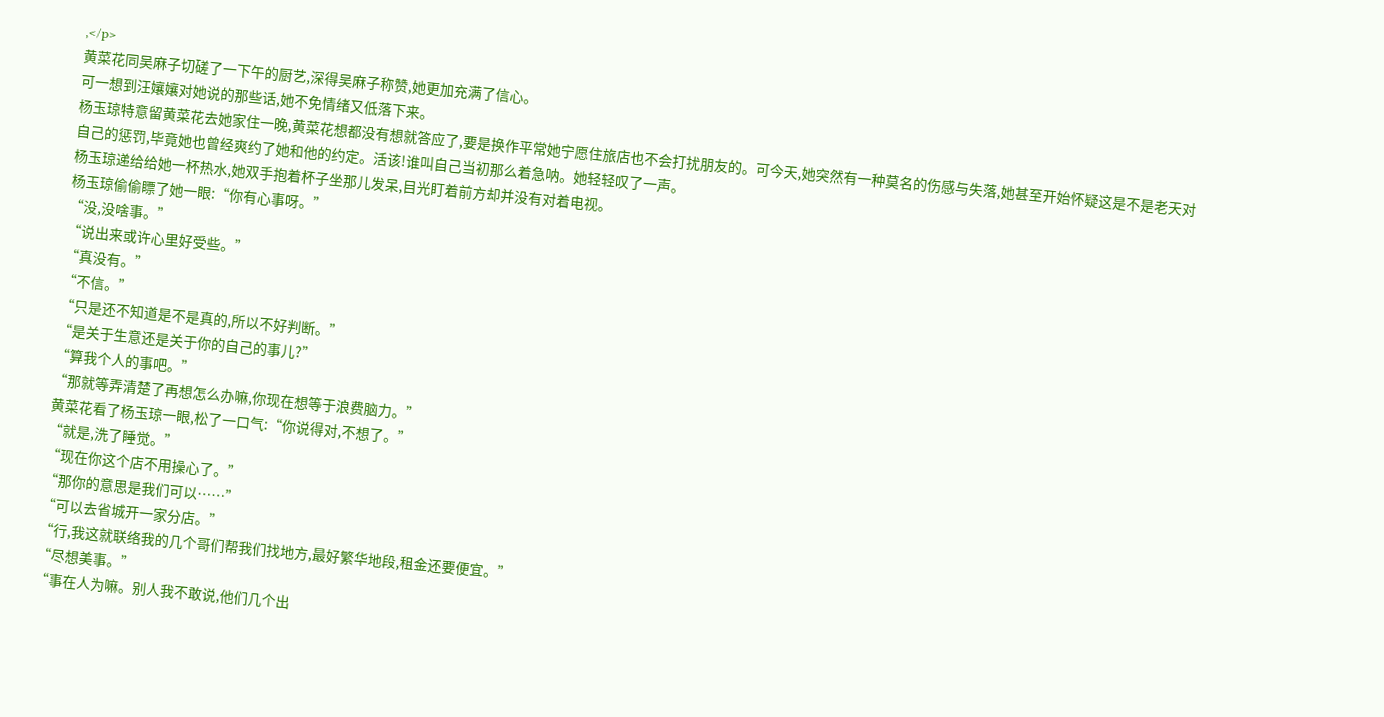,</p>
黄菜花同吴麻子切磋了一下午的厨艺,深得吴麻子称赞,她更加充满了信心。
可一想到汪孃孃对她说的那些话,她不免情绪又低落下来。
杨玉琼特意留黄菜花去她家住一晚,黄菜花想都没有想就答应了,要是换作平常她宁愿住旅店也不会打扰朋友的。可今天,她突然有一种莫名的伤感与失落,她甚至开始怀疑这是不是老天对自己的惩罚,毕竟她也曾经爽约了她和他的约定。活该!谁叫自己当初那么着急呐。她轻轻叹了一声。
杨玉琼递给给她一杯热水,她双手抱着杯子坐那儿发呆,目光盯着前方却并没有对着电视。
杨玉琼偷偷瞟了她一眼:“你有心事呀。”
“没,没啥事。”
“说出来或许心里好受些。”
“真没有。”
“不信。”
“只是还不知道是不是真的,所以不好判断。”
“是关于生意还是关于你的自己的事儿?”
“算我个人的事吧。”
“那就等弄清楚了再想怎么办嘛,你现在想等于浪费脑力。”
黄菜花看了杨玉琼一眼,松了一口气:“你说得对,不想了。”
“就是,洗了睡觉。”
“现在你这个店不用操心了。”
“那你的意思是我们可以……”
“可以去省城开一家分店。”
“行,我这就联络我的几个哥们帮我们找地方,最好繁华地段,租金还要便宜。”
“尽想美事。”
“事在人为嘛。别人我不敢说,他们几个出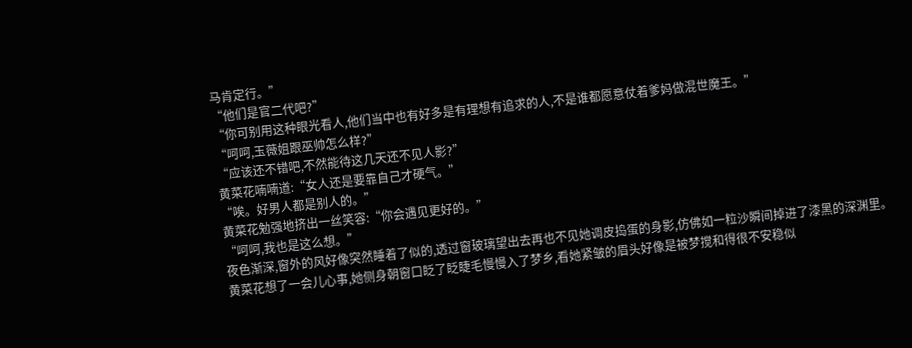马肯定行。”
“他们是官二代吧?”
“你可别用这种眼光看人,他们当中也有好多是有理想有追求的人,不是谁都愿意仗着爹妈做混世魔王。”
“呵呵,玉薇姐跟巫帅怎么样?”
“应该还不错吧,不然能待这几天还不见人影?”
黄菜花喃喃道:“女人还是要靠自己才硬气。”
“唉。好男人都是别人的。”
黄菜花勉强地挤出一丝笑容:“你会遇见更好的。”
“呵呵,我也是这么想。”
夜色渐深,窗外的风好像突然睡着了似的,透过窗玻璃望出去再也不见她调皮捣蛋的身影,仿佛如一粒沙瞬间掉进了漆黑的深渊里。
黄菜花想了一会儿心事,她侧身朝窗口眨了眨睫毛慢慢入了梦乡,看她紧皱的眉头好像是被梦搅和得很不安稳似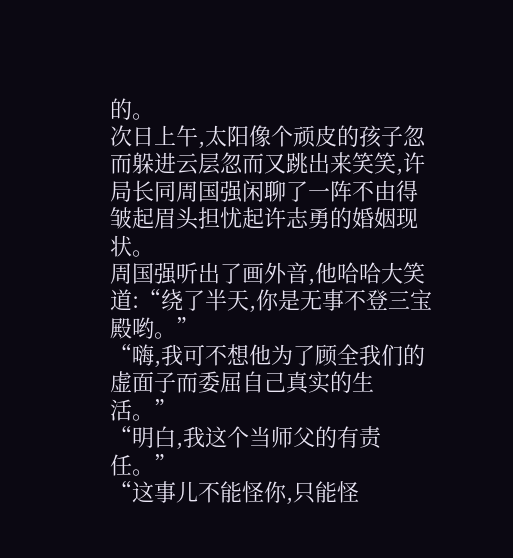的。
次日上午,太阳像个顽皮的孩子忽而躲进云层忽而又跳出来笑笑,许局长同周国强闲聊了一阵不由得皱起眉头担忧起许志勇的婚姻现状。
周国强听出了画外音,他哈哈大笑道:“绕了半天,你是无事不登三宝殿哟。”
“嗨,我可不想他为了顾全我们的虚面子而委屈自己真实的生活。”
“明白,我这个当师父的有责任。”
“这事儿不能怪你,只能怪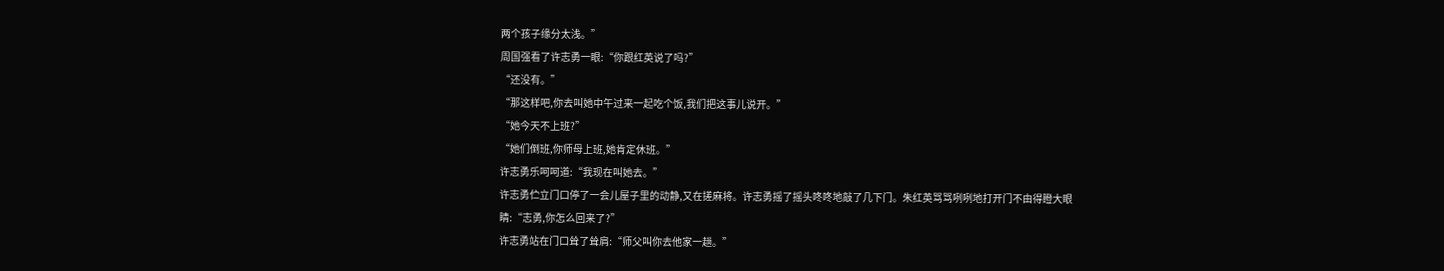两个孩子缘分太浅。”
周国强看了许志勇一眼:“你跟红英说了吗?”
“还没有。”
“那这样吧,你去叫她中午过来一起吃个饭,我们把这事儿说开。”
“她今天不上班?”
“她们倒班,你师母上班,她肯定休班。”
许志勇乐呵呵道:“我现在叫她去。”
许志勇伫立门口停了一会儿屋子里的动静,又在搓麻将。许志勇摇了摇头咚咚地敲了几下门。朱红英骂骂咧咧地打开门不由得瞪大眼睛:“志勇,你怎么回来了?”
许志勇站在门口耸了耸肩:“师父叫你去他家一趟。”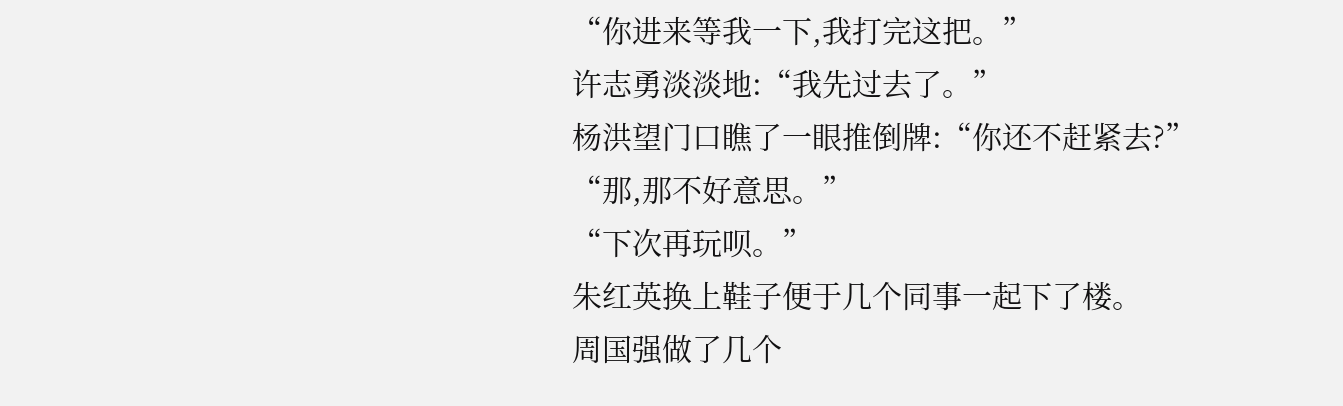“你进来等我一下,我打完这把。”
许志勇淡淡地:“我先过去了。”
杨洪望门口瞧了一眼推倒牌:“你还不赶紧去?”
“那,那不好意思。”
“下次再玩呗。”
朱红英换上鞋子便于几个同事一起下了楼。
周国强做了几个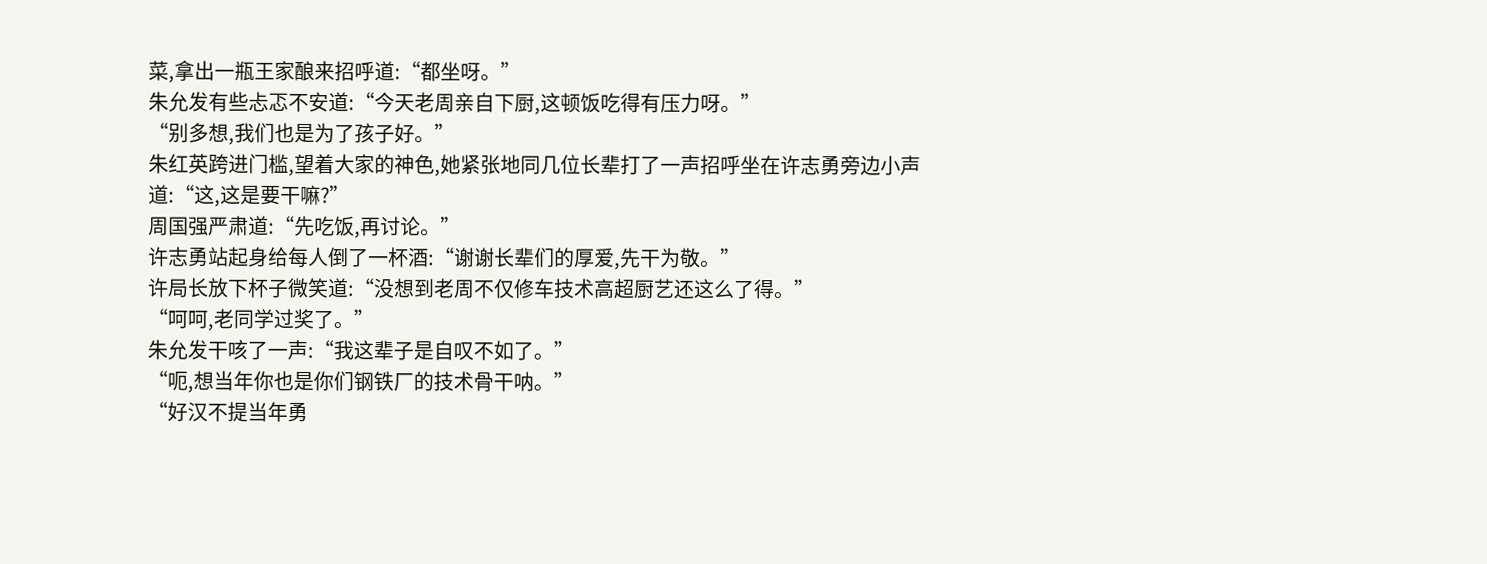菜,拿出一瓶王家酿来招呼道:“都坐呀。”
朱允发有些忐忑不安道:“今天老周亲自下厨,这顿饭吃得有压力呀。”
“别多想,我们也是为了孩子好。”
朱红英跨进门槛,望着大家的神色,她紧张地同几位长辈打了一声招呼坐在许志勇旁边小声道:“这,这是要干嘛?”
周国强严肃道:“先吃饭,再讨论。”
许志勇站起身给每人倒了一杯酒:“谢谢长辈们的厚爱,先干为敬。”
许局长放下杯子微笑道:“没想到老周不仅修车技术高超厨艺还这么了得。”
“呵呵,老同学过奖了。”
朱允发干咳了一声:“我这辈子是自叹不如了。”
“呃,想当年你也是你们钢铁厂的技术骨干呐。”
“好汉不提当年勇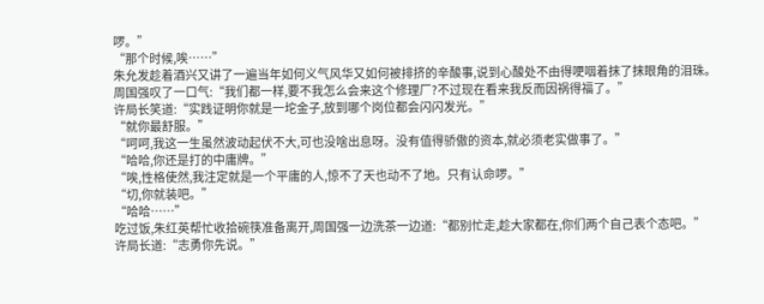啰。”
“那个时候,唉……”
朱允发趁着酒兴又讲了一遍当年如何义气风华又如何被排挤的辛酸事,说到心酸处不由得哽咽着抹了抹眼角的泪珠。
周国强叹了一口气:“我们都一样,要不我怎么会来这个修理厂?不过现在看来我反而因祸得福了。”
许局长笑道:“实践证明你就是一坨金子,放到哪个岗位都会闪闪发光。”
“就你最舒服。”
“呵呵,我这一生虽然波动起伏不大,可也没啥出息呀。没有值得骄傲的资本,就必须老实做事了。”
“哈哈,你还是打的中庸牌。”
“唉,性格使然,我注定就是一个平庸的人,惊不了天也动不了地。只有认命啰。”
“切,你就装吧。”
“哈哈……”
吃过饭,朱红英帮忙收拾碗筷准备离开,周国强一边洗茶一边道:“都别忙走,趁大家都在,你们两个自己表个态吧。”
许局长道:“志勇你先说。”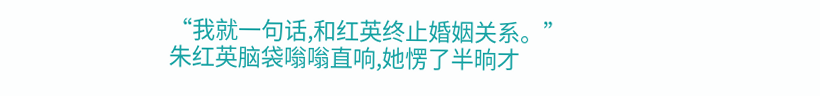“我就一句话,和红英终止婚姻关系。”
朱红英脑袋嗡嗡直响,她愣了半晌才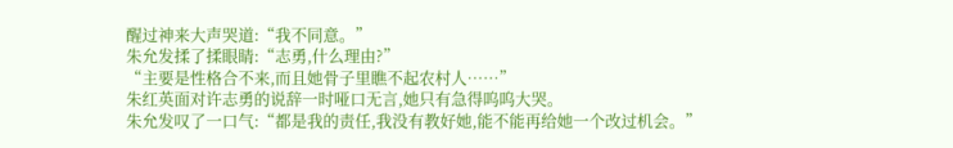醒过神来大声哭道:“我不同意。”
朱允发揉了揉眼睛:“志勇,什么理由?”
“主要是性格合不来,而且她骨子里瞧不起农村人……”
朱红英面对许志勇的说辞一时哑口无言,她只有急得呜呜大哭。
朱允发叹了一口气:“都是我的责任,我没有教好她,能不能再给她一个改过机会。”